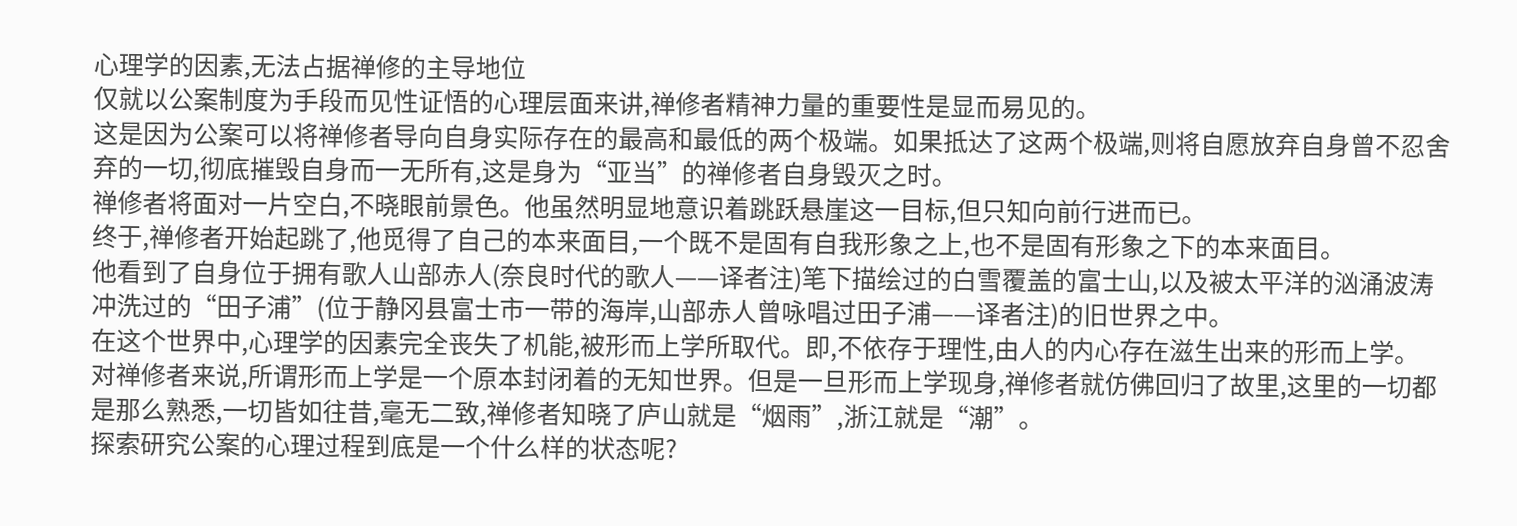心理学的因素,无法占据禅修的主导地位
仅就以公案制度为手段而见性证悟的心理层面来讲,禅修者精神力量的重要性是显而易见的。
这是因为公案可以将禅修者导向自身实际存在的最高和最低的两个极端。如果抵达了这两个极端,则将自愿放弃自身曾不忍舍弃的一切,彻底摧毁自身而一无所有,这是身为“亚当”的禅修者自身毁灭之时。
禅修者将面对一片空白,不晓眼前景色。他虽然明显地意识着跳跃悬崖这一目标,但只知向前行进而已。
终于,禅修者开始起跳了,他觅得了自己的本来面目,一个既不是固有自我形象之上,也不是固有形象之下的本来面目。
他看到了自身位于拥有歌人山部赤人(奈良时代的歌人——译者注)笔下描绘过的白雪覆盖的富士山,以及被太平洋的汹涌波涛冲洗过的“田子浦”(位于静冈县富士市一带的海岸,山部赤人曾咏唱过田子浦——译者注)的旧世界之中。
在这个世界中,心理学的因素完全丧失了机能,被形而上学所取代。即,不依存于理性,由人的内心存在滋生出来的形而上学。
对禅修者来说,所谓形而上学是一个原本封闭着的无知世界。但是一旦形而上学现身,禅修者就仿佛回归了故里,这里的一切都是那么熟悉,一切皆如往昔,毫无二致,禅修者知晓了庐山就是“烟雨”,浙江就是“潮”。
探索研究公案的心理过程到底是一个什么样的状态呢?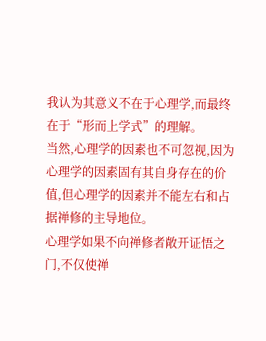我认为其意义不在于心理学,而最终在于“形而上学式”的理解。
当然,心理学的因素也不可忽视,因为心理学的因素固有其自身存在的价值,但心理学的因素并不能左右和占据禅修的主导地位。
心理学如果不向禅修者敞开证悟之门,不仅使禅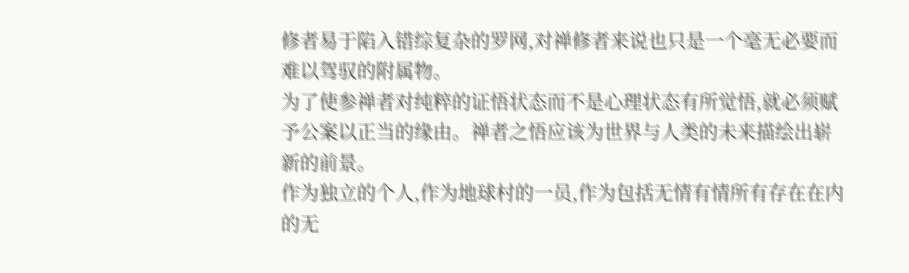修者易于陷入错综复杂的罗网,对禅修者来说也只是一个毫无必要而难以驾驭的附属物。
为了使参禅者对纯粹的证悟状态而不是心理状态有所觉悟,就必须赋予公案以正当的缘由。禅者之悟应该为世界与人类的未来描绘出崭新的前景。
作为独立的个人,作为地球村的一员,作为包括无情有情所有存在在内的无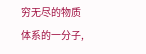穷无尽的物质体系的一分子,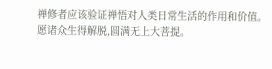禅修者应该验证禅悟对人类日常生活的作用和价值。
愿诸众生得解脱,圆满无上大菩提。